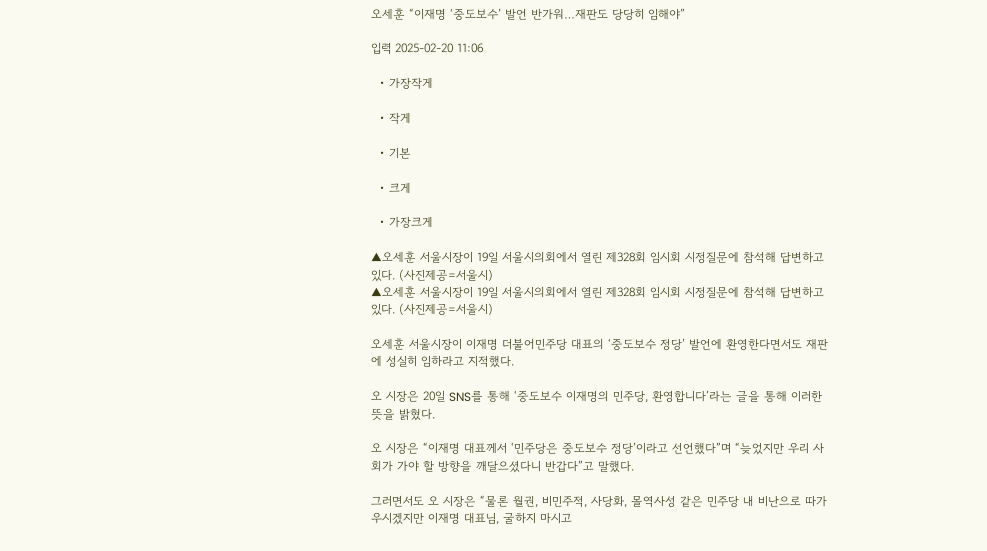오세훈 “이재명 ‘중도보수’ 발언 반가워…재판도 당당히 임해야”

입력 2025-02-20 11:06

  • 가장작게

  • 작게

  • 기본

  • 크게

  • 가장크게

▲오세훈 서울시장이 19일 서울시의회에서 열린 제328회 임시회 시정질문에 참석해 답변하고 있다. (사진제공=서울시)
▲오세훈 서울시장이 19일 서울시의회에서 열린 제328회 임시회 시정질문에 참석해 답변하고 있다. (사진제공=서울시)

오세훈 서울시장이 이재명 더불어민주당 대표의 ‘중도보수 정당’ 발언에 환영한다면서도 재판에 성실히 임하라고 지적했다.

오 시장은 20일 SNS를 통해 ‘중도보수 이재명의 민주당, 환영합니다’라는 글을 통해 이러한 뜻을 밝혔다.

오 시장은 “이재명 대표께서 ‘민주당은 중도보수 정당’이라고 선언했다”며 “늦었지만 우리 사회가 가야 할 방향을 깨달으셨다니 반갑다”고 말했다.

그러면서도 오 시장은 “물론 월권, 비민주적, 사당화, 몰역사성 같은 민주당 내 비난으로 따가우시겠지만 이재명 대표님, 굴하지 마시고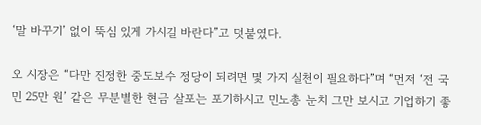‘말 바꾸기’ 없이 뚝심 있게 가시길 바란다”고 덧붙였다.

오 시장은 “다만 진정한 중도보수 정당이 되려면 몇 가지 실천이 필요하다”며 “먼저 ‘전 국민 25만 원’ 같은 무분별한 현금 살포는 포기하시고 민노총 눈치 그만 보시고 기업하기 좋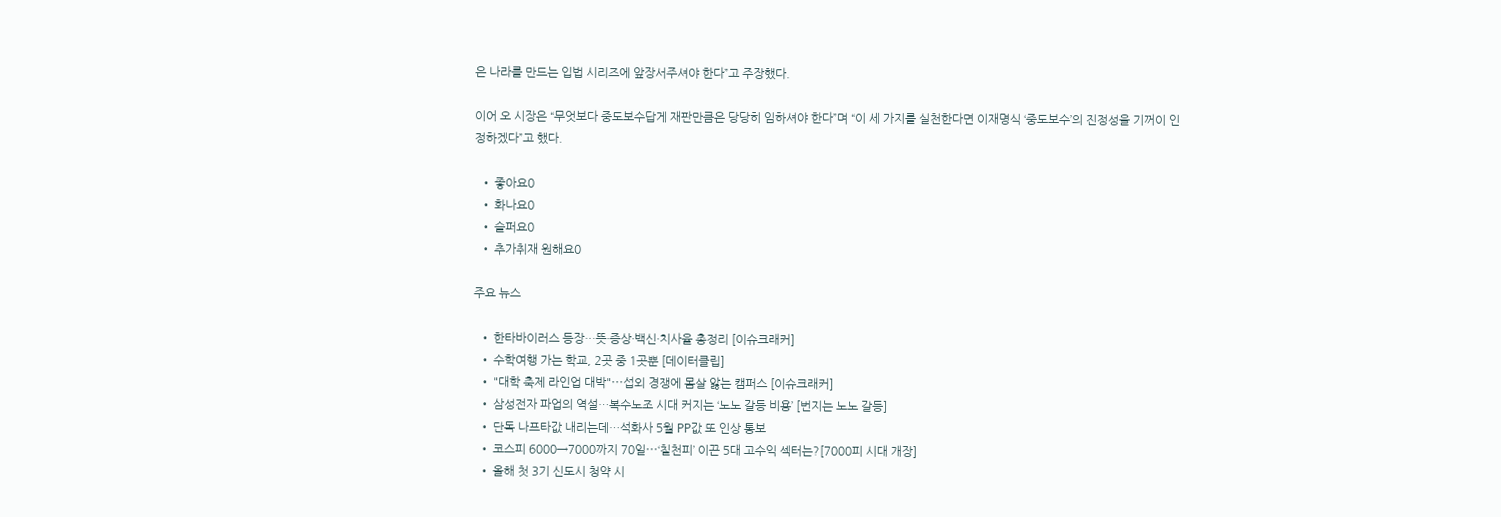은 나라를 만드는 입법 시리즈에 앞장서주셔야 한다”고 주장했다.

이어 오 시장은 “무엇보다 중도보수답게 재판만큼은 당당히 임하셔야 한다”며 “이 세 가지를 실천한다면 이재명식 ‘중도보수’의 진정성을 기꺼이 인정하겠다”고 했다.

  • 좋아요0
  • 화나요0
  • 슬퍼요0
  • 추가취재 원해요0

주요 뉴스

  • 한타바이러스 등장…뜻·증상·백신·치사율 총정리 [이슈크래커]
  • 수학여행 가는 학교, 2곳 중 1곳뿐 [데이터클립]
  • "대학 축제 라인업 대박"⋯섭외 경쟁에 몸살 앓는 캠퍼스 [이슈크래커]
  • 삼성전자 파업의 역설…복수노조 시대 커지는 ‘노노 갈등 비용’ [번지는 노노 갈등]
  • 단독 나프타값 내리는데…석화사 5월 PP값 또 인상 통보
  • 코스피 6000→7000까지 70일⋯‘칠천피’ 이끈 5대 고수익 섹터는?[7000피 시대 개장]
  • 올해 첫 3기 신도시 청약 시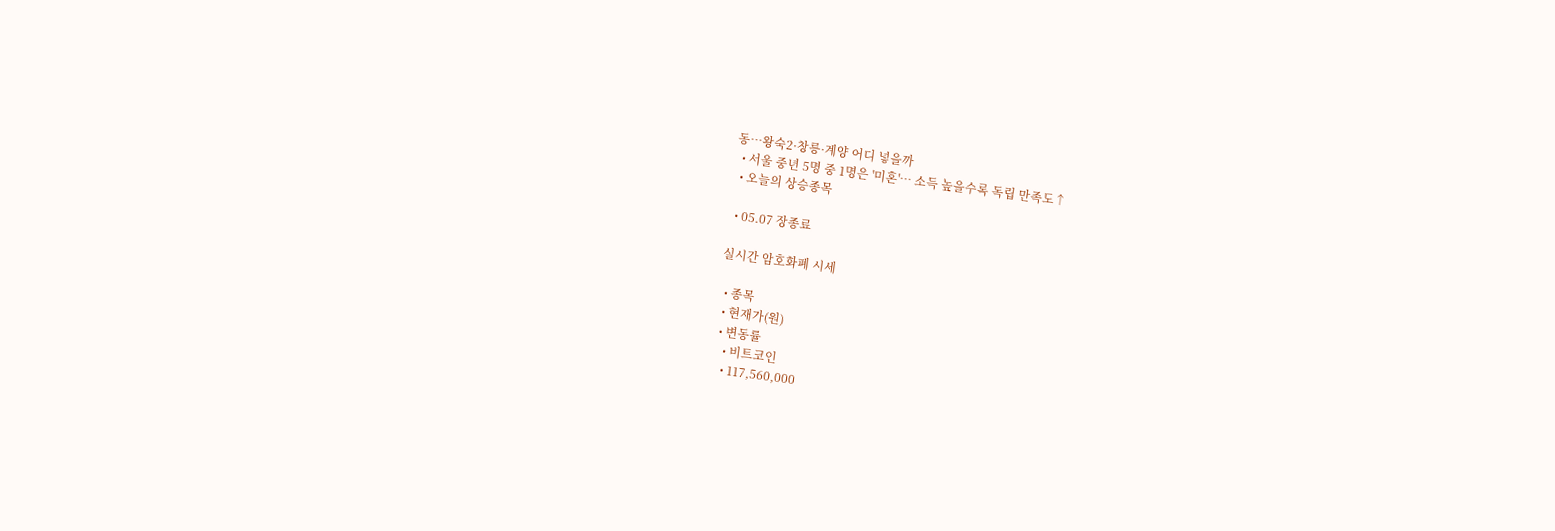동…왕숙2·창릉·계양 어디 넣을까
  • 서울 중년 5명 중 1명은 '미혼'… 소득 높을수록 독립 만족도↑
  • 오늘의 상승종목

  • 05.07 장종료

실시간 암호화폐 시세

  • 종목
  • 현재가(원)
  • 변동률
    • 비트코인
    • 117,560,000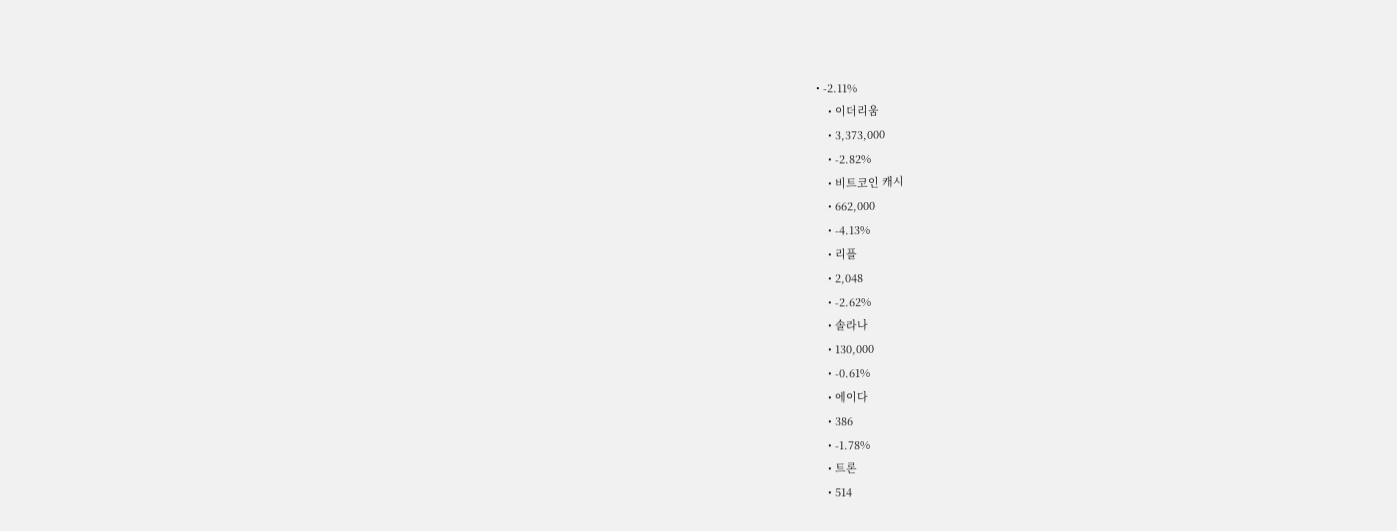• -2.11%
    • 이더리움
    • 3,373,000
    • -2.82%
    • 비트코인 캐시
    • 662,000
    • -4.13%
    • 리플
    • 2,048
    • -2.62%
    • 솔라나
    • 130,000
    • -0.61%
    • 에이다
    • 386
    • -1.78%
    • 트론
    • 514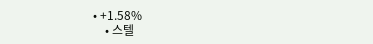• +1.58%
    • 스텔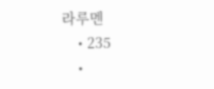라루멘
    • 235
    •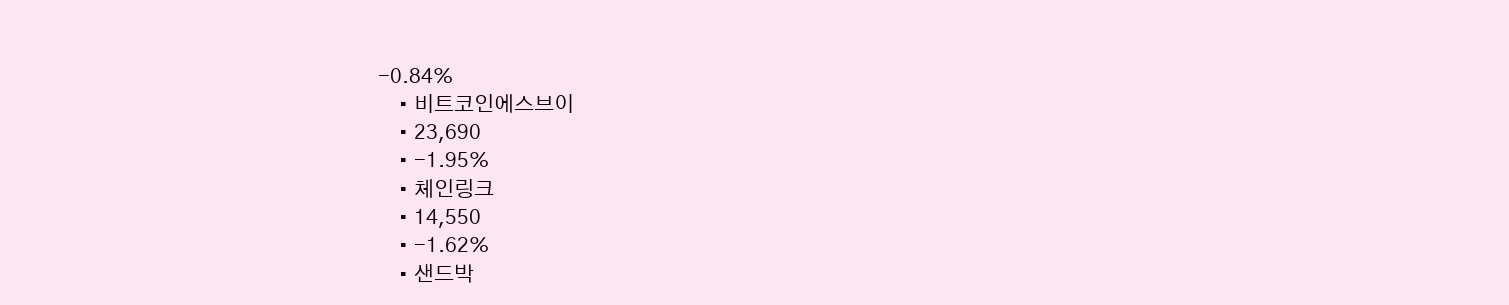-0.84%
    • 비트코인에스브이
    • 23,690
    • -1.95%
    • 체인링크
    • 14,550
    • -1.62%
    • 샌드박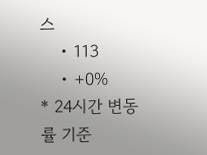스
    • 113
    • +0%
* 24시간 변동률 기준